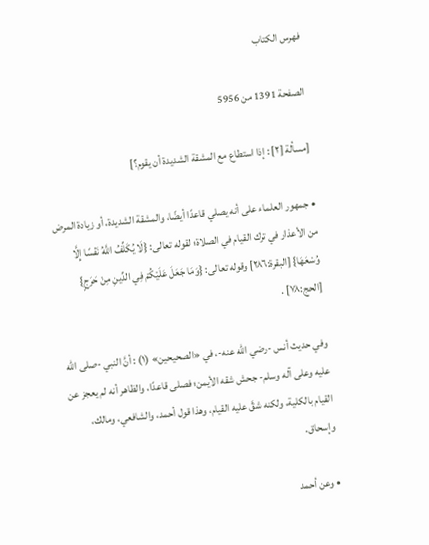فهرس الكتاب

الصفحة 1391 من 5956

[مسألة [٢] : إذا استطاع مع المشقة الشديدة أن يقوم؟]

• جمهور العلماء على أنه يصلي قاعدًا أيضًا، والمشقة الشديدة، أو زيادة المرض من الأعذار في ترك القيام في الصلاة؛ لقوله تعالى: {لَا يُكَلِّفُ اللَّهُ نَفْسًا إِلَّا وُسْعَهَا} [البقرة:٢٨٦] وقوله تعالى: {وَمَا جَعَلَ عَلَيْكُمْ فِي الدِّينِ مِنْ حَرَجٍ} [الحج:٧٨] .

وفي حديث أنس -رضي الله عنه-، في «الصحيحين» (١) : أنَّ النبي -صلى الله عليه وعلى آله وسلم- جحش شقه الأيمن؛ فصلى قاعدًا، والظاهر أنه لم يعجز عن القيام بالكلية، ولكنه شقَّ عليه القيام، وهذا قول أحمد، والشافعي، ومالك، وإسحاق.

• وعن أحمد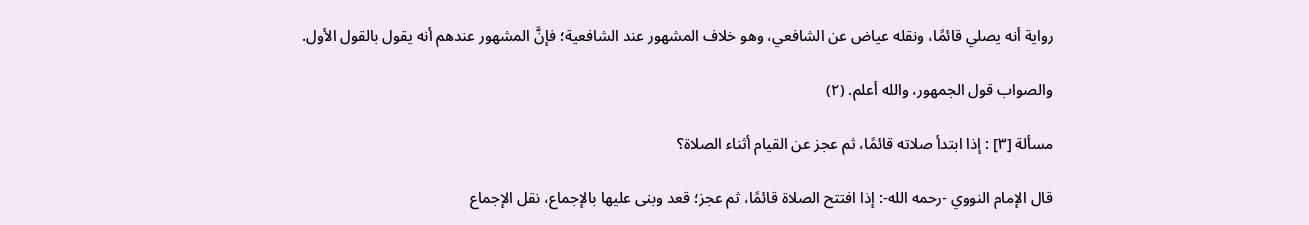رواية أنه يصلي قائمًا، ونقله عياض عن الشافعي، وهو خلاف المشهور عند الشافعية؛ فإنَّ المشهور عندهم أنه يقول بالقول الأول.

والصواب قول الجمهور، والله أعلم. (٢)

مسألة [٣] : إذا ابتدأ صلاته قائمًا، ثم عجز عن القيام أثناء الصلاة؟

قال الإمام النووي -رحمه الله-: إذا افتتح الصلاة قائمًا، ثم عجز؛ قعد وبنى عليها بالإجماع، نقل الإجماع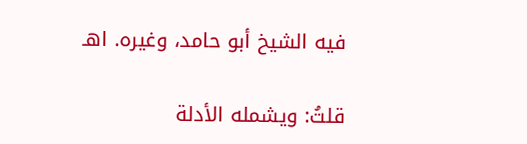فيه الشيخ أبو حامد، وغيره. اهـ

قلتُ: ويشمله الأدلة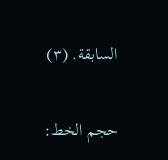السابقة. (٣)

حجم الخط: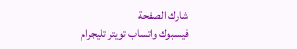شارك الصفحة
فيسبوك واتساب تويتر تليجرام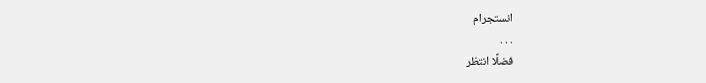انستجرام
. . .
فضلًا انتظر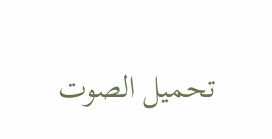تحميل الصوت